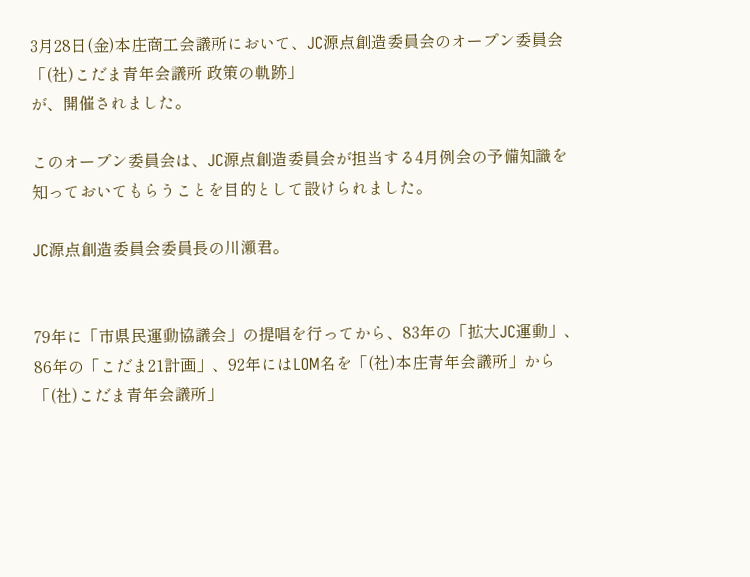3月28日(金)本庄商工会議所において、JC源点創造委員会のオープン委員会
「(社)こだま青年会議所 政策の軌跡」
が、開催されました。

このオープン委員会は、JC源点創造委員会が担当する4月例会の予備知識を知っておいてもらうことを目的として設けられました。

JC源点創造委員会委員長の川瀬君。


79年に「市県民運動協議会」の提唱を行ってから、83年の「拡大JC運動」、86年の「こだま21計画」、92年にはLOM名を「(社)本庄青年会議所」から「(社)こだま青年会議所」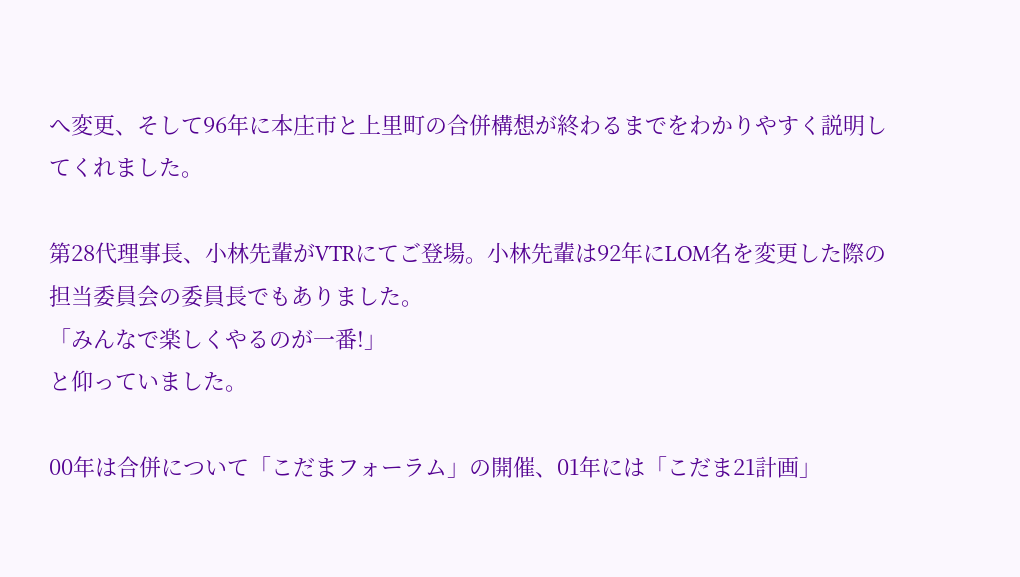へ変更、そして96年に本庄市と上里町の合併構想が終わるまでをわかりやすく説明してくれました。

第28代理事長、小林先輩がVTRにてご登場。小林先輩は92年にLOM名を変更した際の担当委員会の委員長でもありました。
「みんなで楽しくやるのが一番!」
と仰っていました。

00年は合併について「こだまフォーラム」の開催、01年には「こだま21計画」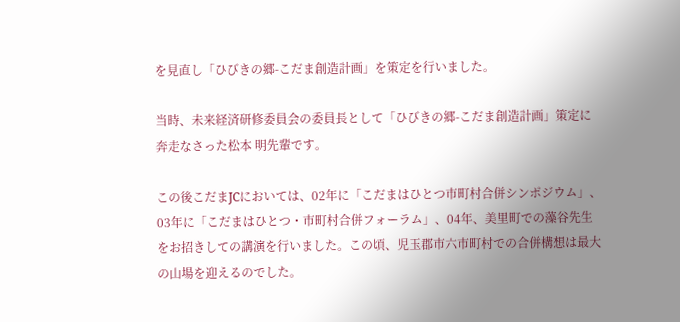を見直し「ひびきの郷-こだま創造計画」を策定を行いました。

当時、未来経済研修委員会の委員長として「ひびきの郷-こだま創造計画」策定に奔走なさった松本 明先輩です。

この後こだまJCにおいては、02年に「こだまはひとつ市町村合併シンポジウム」、03年に「こだまはひとつ・市町村合併フォーラム」、04年、美里町での藻谷先生をお招きしての講演を行いました。この頃、児玉郡市六市町村での合併構想は最大の山場を迎えるのでした。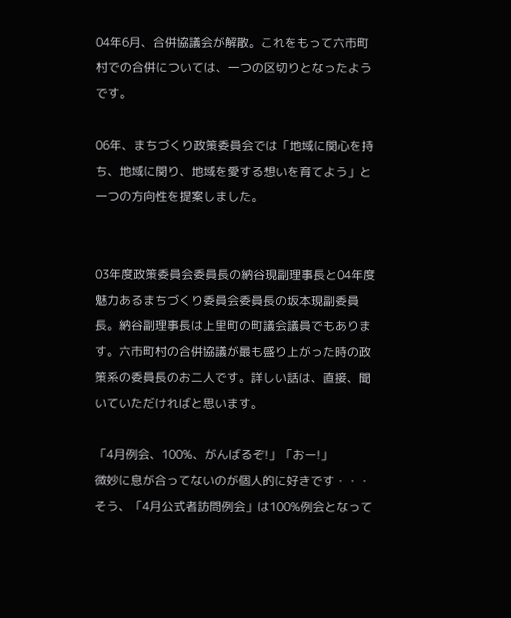04年6月、合併協議会が解散。これをもって六市町村での合併については、一つの区切りとなったようです。

06年、まちづくり政策委員会では「地域に関心を持ち、地域に関り、地域を愛する想いを育てよう」と一つの方向性を提案しました。


03年度政策委員会委員長の納谷現副理事長と04年度魅力あるまちづくり委員会委員長の坂本現副委員長。納谷副理事長は上里町の町議会議員でもあります。六市町村の合併協議が最も盛り上がった時の政策系の委員長のお二人です。詳しい話は、直接、聞いていただければと思います。

「4月例会、100%、がんばるぞ!」「おー!」
微妙に息が合ってないのが個人的に好きです・・・
そう、「4月公式者訪問例会」は100%例会となって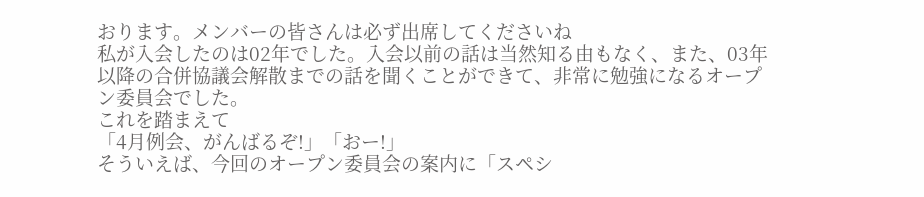おります。メンバーの皆さんは必ず出席してくださいね
私が入会したのは02年でした。入会以前の話は当然知る由もなく、また、03年以降の合併協議会解散までの話を聞くことができて、非常に勉強になるオープン委員会でした。
これを踏まえて
「4月例会、がんばるぞ!」「おー!」
そういえば、今回のオープン委員会の案内に「スペシ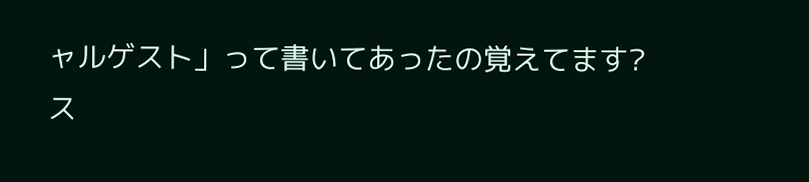ャルゲスト」って書いてあったの覚えてます?
ス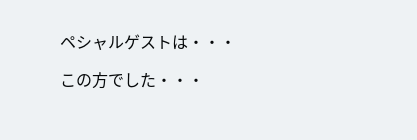ペシャルゲストは・・・

この方でした・・・